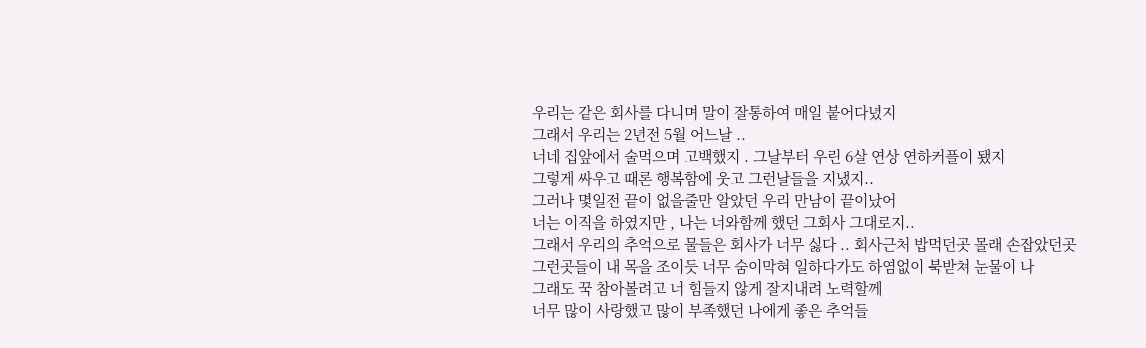우리는 같은 회사를 다니며 말이 잘통하여 매일 붙어다녔지
그래서 우리는 2년전 5월 어느날 ..
너네 집앞에서 술먹으며 고백했지 . 그날부터 우린 6살 연상 연하커플이 됐지
그렇게 싸우고 때론 행복함에 웃고 그런날들을 지냈지..
그러나 몇일전 끝이 없을줄만 알았던 우리 만남이 끝이났어
너는 이직을 하였지만 , 나는 너와함께 했던 그회사 그대로지..
그래서 우리의 추억으로 물들은 회사가 너무 싫다 .. 회사근처 밥먹던곳 몰래 손잡았던곳
그런곳들이 내 목을 조이듯 너무 숨이막혀 일하다가도 하염없이 북받쳐 눈물이 나
그래도 꾹 참아볼려고 너 힘들지 않게 잘지내려 노력할께
너무 많이 사랑했고 많이 부족했던 나에게 좋은 추억들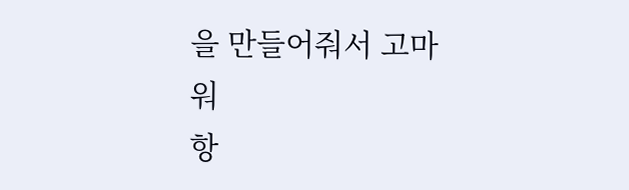을 만들어줘서 고마워
항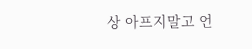상 아프지말고 언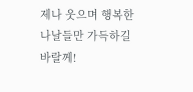제나 웃으며 행복한 나날들만 가득하길 바랄께!